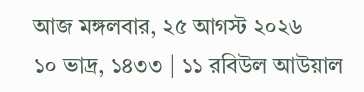আজ মঙ্গলবার, ২৫ আগস্ট ২০২৬
১০ ভাদ্র, ১৪৩৩ | ১১ রবিউল আউয়াল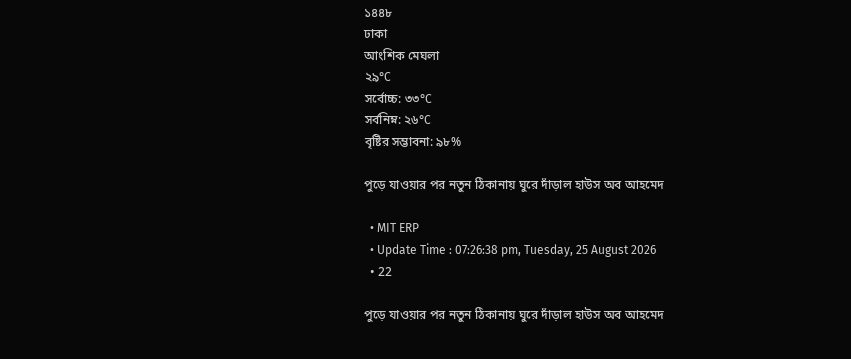১৪৪৮
ঢাকা
আংশিক মেঘলা
২৯°C
সর্বোচ্চ: ৩৩°C
সর্বনিম্ন: ২৬°C
বৃষ্টির সম্ভাবনা: ৯৮%

পুড়ে যাওয়ার পর নতুন ঠিকানায় ঘুরে দাঁড়াল হাউস অব আহমেদ

  • MIT ERP
  • Update Time : 07:26:38 pm, Tuesday, 25 August 2026
  • 22

পুড়ে যাওয়ার পর নতুন ঠিকানায় ঘুরে দাঁড়াল হাউস অব আহমেদ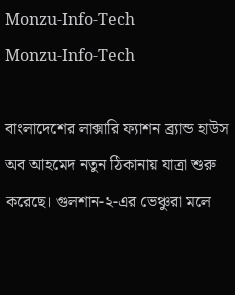Monzu-Info-Tech
Monzu-Info-Tech

বাংলাদেশের লাক্সারি ফ্যাশন ব্র্যান্ড হাউস অব আহমেদ নতুন ঠিকানায় যাত্রা শুরু করেছে। গুলশান-২-এর ভেঞ্চুরা মলে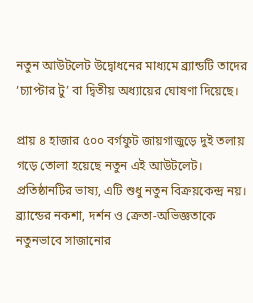নতুন আউটলেট উদ্বোধনের মাধ্যমে ব্র্যান্ডটি তাদের ‘চ্যাপ্টার টু’ বা দ্বিতীয় অধ্যায়ের ঘোষণা দিয়েছে।

প্রায় ৪ হাজার ৫০০ বর্গফুট জায়গাজুড়ে দুই তলায় গড়ে তোলা হয়েছে নতুন এই আউটলেট। প্রতিষ্ঠানটির ভাষ্য, এটি শুধু নতুন বিক্রয়কেন্দ্র নয়। ব্র্যান্ডের নকশা, দর্শন ও ক্রেতা-অভিজ্ঞতাকে নতুনভাবে সাজানোর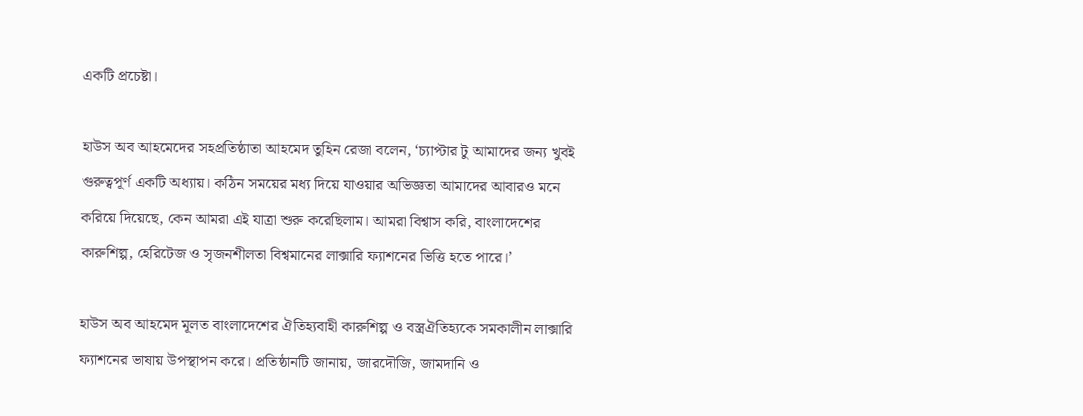একটি প্রচেষ্টা।

হাউস অব আহমেদের সহপ্রতিষ্ঠাতা আহমেদ তুহিন রেজা বলেন, ‘চ্যাপ্টার টু আমাদের জন্য খুবই গুরুত্বপূর্ণ একটি অধ্যায়। কঠিন সময়ের মধ্য দিয়ে যাওয়ার অভিজ্ঞতা আমাদের আবারও মনে করিয়ে দিয়েছে, কেন আমরা এই যাত্রা শুরু করেছিলাম। আমরা বিশ্বাস করি, বাংলাদেশের কারুশিল্প, হেরিটেজ ও সৃজনশীলতা বিশ্বমানের লাক্সারি ফ্যাশনের ভিত্তি হতে পারে।’

হাউস অব আহমেদ মূলত বাংলাদেশের ঐতিহ্যবাহী কারুশিল্প ও বস্ত্রঐতিহ্যকে সমকালীন লাক্সারি ফ্যাশনের ভাষায় উপস্থাপন করে। প্রতিষ্ঠানটি জানায়, জারদৌজি, জামদানি ও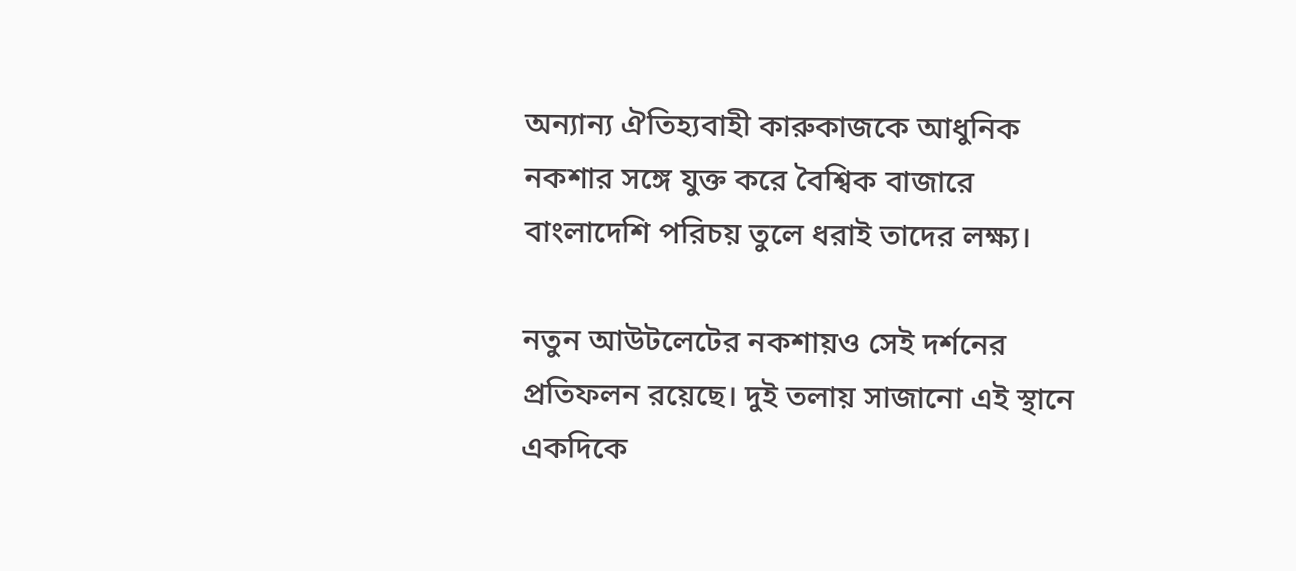অন্যান্য ঐতিহ্যবাহী কারুকাজকে আধুনিক নকশার সঙ্গে যুক্ত করে বৈশ্বিক বাজারে বাংলাদেশি পরিচয় তুলে ধরাই তাদের লক্ষ্য।

নতুন আউটলেটের নকশায়ও সেই দর্শনের প্রতিফলন রয়েছে। দুই তলায় সাজানো এই স্থানে একদিকে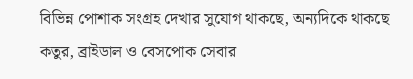বিভিন্ন পোশাক সংগ্রহ দেখার সুযোগ থাকছে, অন্যদিকে থাকছে কতুর, ব্রাইডাল ও বেসপোক সেবার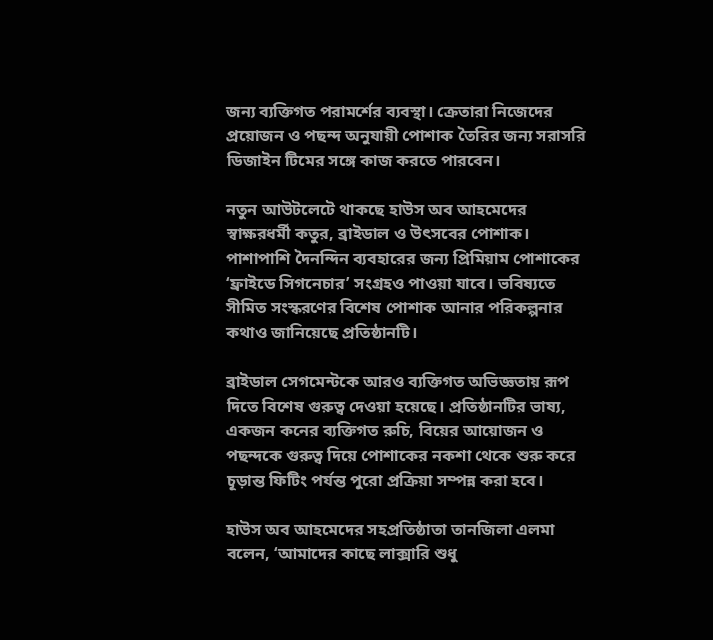জন্য ব্যক্তিগত পরামর্শের ব্যবস্থা। ক্রেতারা নিজেদের প্রয়োজন ও পছন্দ অনুযায়ী পোশাক তৈরির জন্য সরাসরি ডিজাইন টিমের সঙ্গে কাজ করতে পারবেন।

নতুন আউটলেটে থাকছে হাউস অব আহমেদের স্বাক্ষরধর্মী কতুর, ব্রাইডাল ও উৎসবের পোশাক। পাশাপাশি দৈনন্দিন ব্যবহারের জন্য প্রিমিয়াম পোশাকের ‘ফ্রাইডে সিগনেচার’ সংগ্রহও পাওয়া যাবে। ভবিষ্যতে সীমিত সংস্করণের বিশেষ পোশাক আনার পরিকল্পনার কথাও জানিয়েছে প্রতিষ্ঠানটি।

ব্রাইডাল সেগমেন্টকে আরও ব্যক্তিগত অভিজ্ঞতায় রূপ দিতে বিশেষ গুরুত্ব দেওয়া হয়েছে। প্রতিষ্ঠানটির ভাষ্য, একজন কনের ব্যক্তিগত রুচি, বিয়ের আয়োজন ও পছন্দকে গুরুত্ব দিয়ে পোশাকের নকশা থেকে শুরু করে চূড়ান্ত ফিটিং পর্যন্ত পুরো প্রক্রিয়া সম্পন্ন করা হবে।

হাউস অব আহমেদের সহপ্রতিষ্ঠাতা তানজিলা এলমা বলেন, ‘আমাদের কাছে লাক্সারি শুধু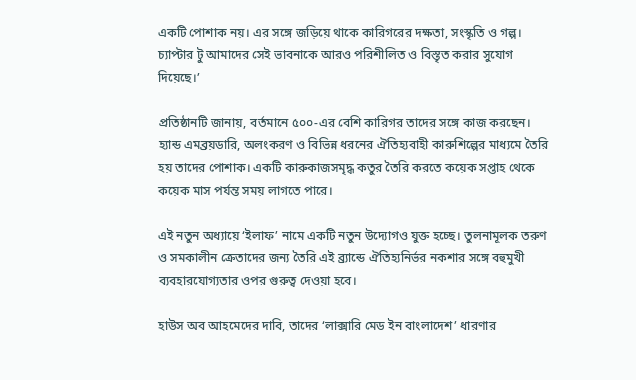একটি পোশাক নয়। এর সঙ্গে জড়িয়ে থাকে কারিগরের দক্ষতা, সংস্কৃতি ও গল্প। চ্যাপ্টার টু আমাদের সেই ভাবনাকে আরও পরিশীলিত ও বিস্তৃত করার সুযোগ দিয়েছে।’

প্রতিষ্ঠানটি জানায়, বর্তমানে ৫০০-এর বেশি কারিগর তাদের সঙ্গে কাজ করছেন। হ্যান্ড এমব্রয়ডারি, অলংকরণ ও বিভিন্ন ধরনের ঐতিহ্যবাহী কারুশিল্পের মাধ্যমে তৈরি হয় তাদের পোশাক। একটি কারুকাজসমৃদ্ধ কতুর তৈরি করতে কয়েক সপ্তাহ থেকে কয়েক মাস পর্যন্ত সময় লাগতে পারে।

এই নতুন অধ্যায়ে ‘ইলাফ’ নামে একটি নতুন উদ্যোগও যুক্ত হচ্ছে। তুলনামূলক তরুণ ও সমকালীন ক্রেতাদের জন্য তৈরি এই ব্র্যান্ডে ঐতিহ্যনির্ভর নকশার সঙ্গে বহুমুখী ব্যবহারযোগ্যতার ওপর গুরুত্ব দেওয়া হবে।

হাউস অব আহমেদের দাবি, তাদের ‘লাক্সারি মেড ইন বাংলাদেশ’ ধারণার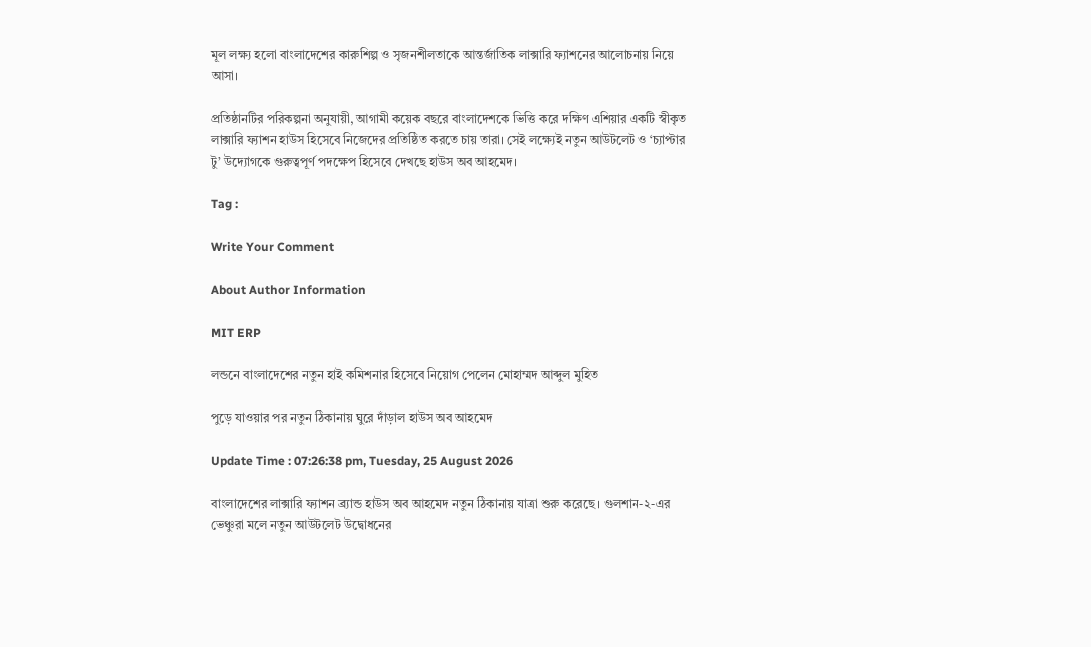মূল লক্ষ্য হলো বাংলাদেশের কারুশিল্প ও সৃজনশীলতাকে আন্তর্জাতিক লাক্সারি ফ্যাশনের আলোচনায় নিয়ে আসা।

প্রতিষ্ঠানটির পরিকল্পনা অনুযায়ী, আগামী কয়েক বছরে বাংলাদেশকে ভিত্তি করে দক্ষিণ এশিয়ার একটি স্বীকৃত লাক্সারি ফ্যাশন হাউস হিসেবে নিজেদের প্রতিষ্ঠিত করতে চায় তারা। সেই লক্ষ্যেই নতুন আউটলেট ও ‘চ্যাপ্টার টু’ উদ্যোগকে গুরুত্বপূর্ণ পদক্ষেপ হিসেবে দেখছে হাউস অব আহমেদ।

Tag :

Write Your Comment

About Author Information

MIT ERP

লন্ডনে বাংলাদেশের নতুন হাই কমিশনার হিসেবে নিয়োগ পেলেন মোহাম্মদ আব্দুল মুহিত

পুড়ে যাওয়ার পর নতুন ঠিকানায় ঘুরে দাঁড়াল হাউস অব আহমেদ

Update Time : 07:26:38 pm, Tuesday, 25 August 2026

বাংলাদেশের লাক্সারি ফ্যাশন ব্র্যান্ড হাউস অব আহমেদ নতুন ঠিকানায় যাত্রা শুরু করেছে। গুলশান-২-এর ভেঞ্চুরা মলে নতুন আউটলেট উদ্বোধনের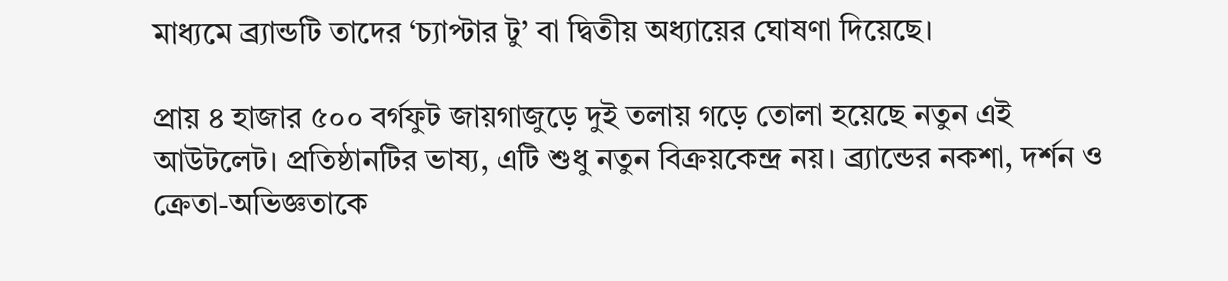মাধ্যমে ব্র্যান্ডটি তাদের ‘চ্যাপ্টার টু’ বা দ্বিতীয় অধ্যায়ের ঘোষণা দিয়েছে।

প্রায় ৪ হাজার ৫০০ বর্গফুট জায়গাজুড়ে দুই তলায় গড়ে তোলা হয়েছে নতুন এই আউটলেট। প্রতিষ্ঠানটির ভাষ্য, এটি শুধু নতুন বিক্রয়কেন্দ্র নয়। ব্র্যান্ডের নকশা, দর্শন ও ক্রেতা-অভিজ্ঞতাকে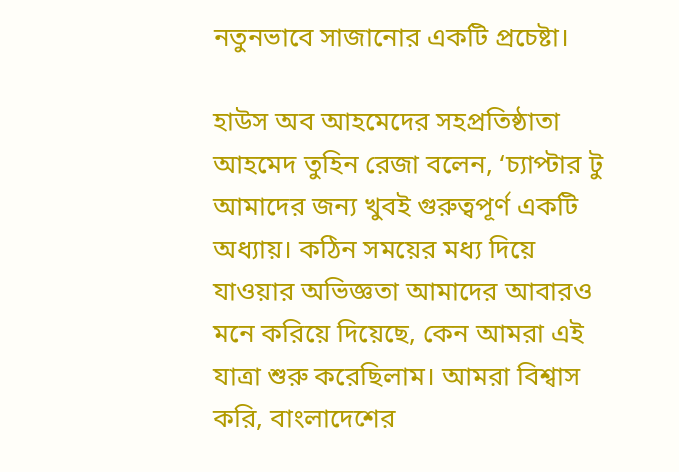নতুনভাবে সাজানোর একটি প্রচেষ্টা।

হাউস অব আহমেদের সহপ্রতিষ্ঠাতা আহমেদ তুহিন রেজা বলেন, ‘চ্যাপ্টার টু আমাদের জন্য খুবই গুরুত্বপূর্ণ একটি অধ্যায়। কঠিন সময়ের মধ্য দিয়ে যাওয়ার অভিজ্ঞতা আমাদের আবারও মনে করিয়ে দিয়েছে, কেন আমরা এই যাত্রা শুরু করেছিলাম। আমরা বিশ্বাস করি, বাংলাদেশের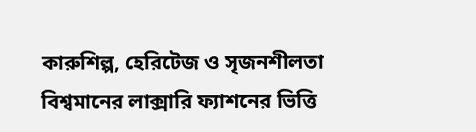কারুশিল্প, হেরিটেজ ও সৃজনশীলতা বিশ্বমানের লাক্সারি ফ্যাশনের ভিত্তি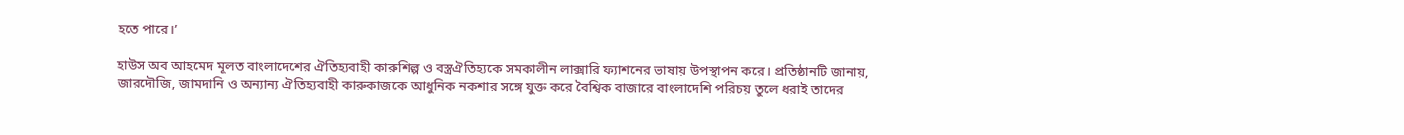হতে পারে।’

হাউস অব আহমেদ মূলত বাংলাদেশের ঐতিহ্যবাহী কারুশিল্প ও বস্ত্রঐতিহ্যকে সমকালীন লাক্সারি ফ্যাশনের ভাষায় উপস্থাপন করে। প্রতিষ্ঠানটি জানায়, জারদৌজি, জামদানি ও অন্যান্য ঐতিহ্যবাহী কারুকাজকে আধুনিক নকশার সঙ্গে যুক্ত করে বৈশ্বিক বাজারে বাংলাদেশি পরিচয় তুলে ধরাই তাদের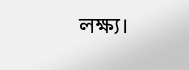লক্ষ্য।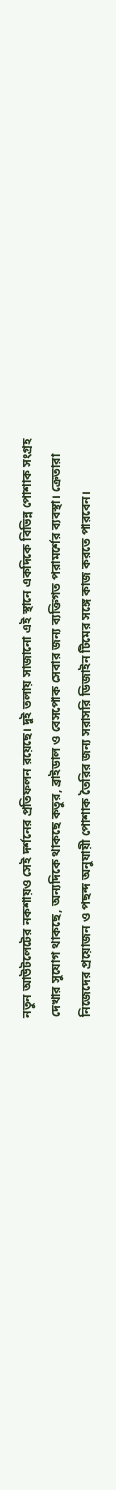নতুন আউটলেটের নকশায়ও সেই দর্শনের প্রতিফলন রয়েছে। দুই তলায় সাজানো এই স্থানে একদিকে বিভিন্ন পোশাক সংগ্রহ দেখার সুযোগ থাকছে, অন্যদিকে থাকছে কতুর, ব্রাইডাল ও বেসপোক সেবার জন্য ব্যক্তিগত পরামর্শের ব্যবস্থা। ক্রেতারা নিজেদের প্রয়োজন ও পছন্দ অনুযায়ী পোশাক তৈরির জন্য সরাসরি ডিজাইন টিমের সঙ্গে কাজ করতে পারবেন।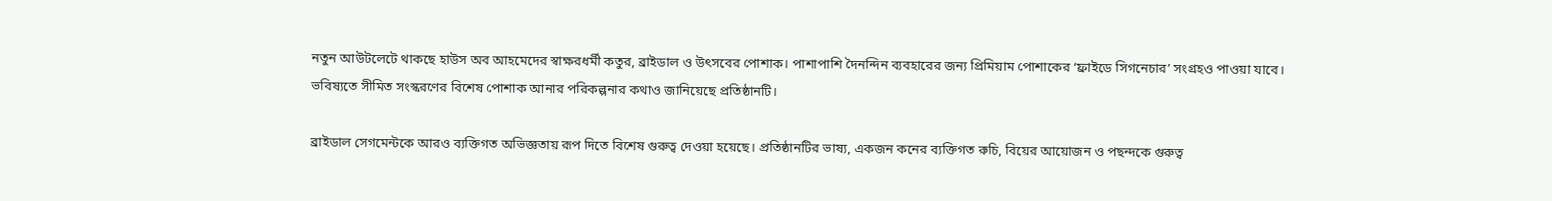নতুন আউটলেটে থাকছে হাউস অব আহমেদের স্বাক্ষরধর্মী কতুর, ব্রাইডাল ও উৎসবের পোশাক। পাশাপাশি দৈনন্দিন ব্যবহারের জন্য প্রিমিয়াম পোশাকের ‘ফ্রাইডে সিগনেচার’ সংগ্রহও পাওয়া যাবে। ভবিষ্যতে সীমিত সংস্করণের বিশেষ পোশাক আনার পরিকল্পনার কথাও জানিয়েছে প্রতিষ্ঠানটি।

ব্রাইডাল সেগমেন্টকে আরও ব্যক্তিগত অভিজ্ঞতায় রূপ দিতে বিশেষ গুরুত্ব দেওয়া হয়েছে। প্রতিষ্ঠানটির ভাষ্য, একজন কনের ব্যক্তিগত রুচি, বিয়ের আয়োজন ও পছন্দকে গুরুত্ব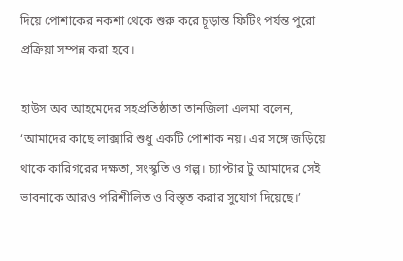দিয়ে পোশাকের নকশা থেকে শুরু করে চূড়ান্ত ফিটিং পর্যন্ত পুরো প্রক্রিয়া সম্পন্ন করা হবে।

হাউস অব আহমেদের সহপ্রতিষ্ঠাতা তানজিলা এলমা বলেন, ‘আমাদের কাছে লাক্সারি শুধু একটি পোশাক নয়। এর সঙ্গে জড়িয়ে থাকে কারিগরের দক্ষতা, সংস্কৃতি ও গল্প। চ্যাপ্টার টু আমাদের সেই ভাবনাকে আরও পরিশীলিত ও বিস্তৃত করার সুযোগ দিয়েছে।’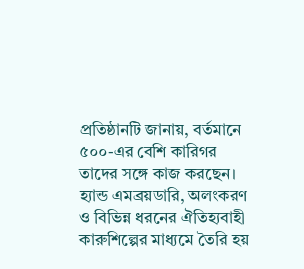প্রতিষ্ঠানটি জানায়, বর্তমানে ৫০০-এর বেশি কারিগর তাদের সঙ্গে কাজ করছেন। হ্যান্ড এমব্রয়ডারি, অলংকরণ ও বিভিন্ন ধরনের ঐতিহ্যবাহী কারুশিল্পের মাধ্যমে তৈরি হয়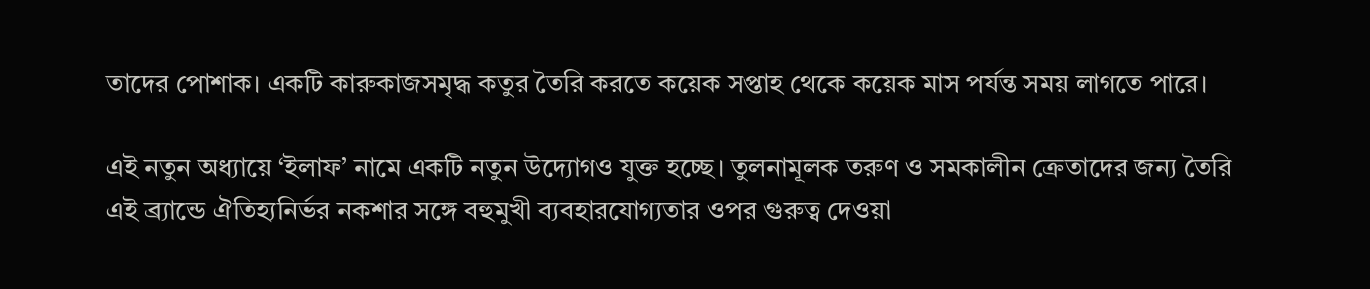তাদের পোশাক। একটি কারুকাজসমৃদ্ধ কতুর তৈরি করতে কয়েক সপ্তাহ থেকে কয়েক মাস পর্যন্ত সময় লাগতে পারে।

এই নতুন অধ্যায়ে ‘ইলাফ’ নামে একটি নতুন উদ্যোগও যুক্ত হচ্ছে। তুলনামূলক তরুণ ও সমকালীন ক্রেতাদের জন্য তৈরি এই ব্র্যান্ডে ঐতিহ্যনির্ভর নকশার সঙ্গে বহুমুখী ব্যবহারযোগ্যতার ওপর গুরুত্ব দেওয়া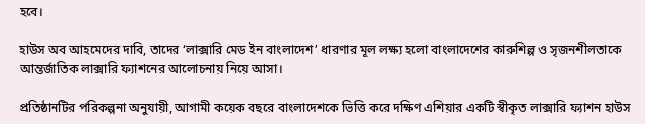হবে।

হাউস অব আহমেদের দাবি, তাদের ‘লাক্সারি মেড ইন বাংলাদেশ’ ধারণার মূল লক্ষ্য হলো বাংলাদেশের কারুশিল্প ও সৃজনশীলতাকে আন্তর্জাতিক লাক্সারি ফ্যাশনের আলোচনায় নিয়ে আসা।

প্রতিষ্ঠানটির পরিকল্পনা অনুযায়ী, আগামী কয়েক বছরে বাংলাদেশকে ভিত্তি করে দক্ষিণ এশিয়ার একটি স্বীকৃত লাক্সারি ফ্যাশন হাউস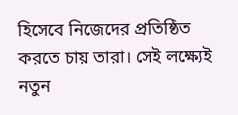হিসেবে নিজেদের প্রতিষ্ঠিত করতে চায় তারা। সেই লক্ষ্যেই নতুন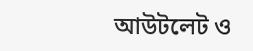আউটলেট ও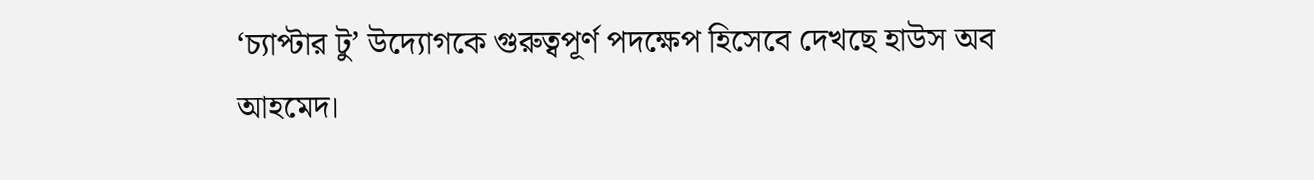‘চ্যাপ্টার টু’ উদ্যোগকে গুরুত্বপূর্ণ পদক্ষেপ হিসেবে দেখছে হাউস অব আহমেদ।